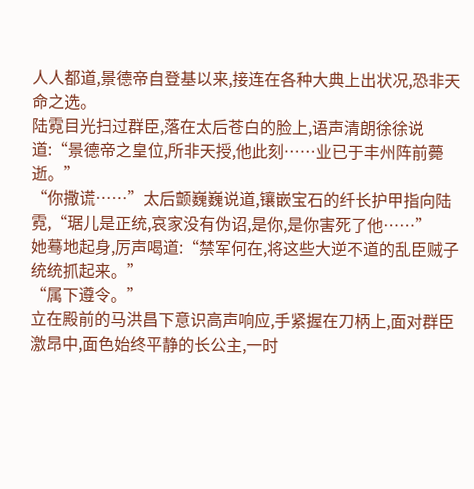人人都道,景德帝自登基以来,接连在各种大典上出状况,恐非天命之选。
陆霓目光扫过群臣,落在太后苍白的脸上,语声清朗徐徐说道:“景德帝之皇位,所非天授,他此刻……业已于丰州阵前薨逝。”
“你撒谎……”太后颤巍巍说道,镶嵌宝石的纤长护甲指向陆霓,“琚儿是正统,哀家没有伪诏,是你,是你害死了他……”
她蓦地起身,厉声喝道:“禁军何在,将这些大逆不道的乱臣贼子统统抓起来。”
“属下遵令。”
立在殿前的马洪昌下意识高声响应,手紧握在刀柄上,面对群臣激昂中,面色始终平静的长公主,一时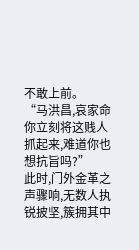不敢上前。
“马洪昌,哀家命你立刻将这贱人抓起来,难道你也想抗旨吗?”
此时,门外金革之声骤响,无数人执锐披坚,簇拥其中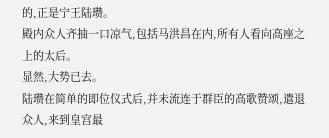的,正是宁王陆瓒。
殿内众人齐抽一口凉气,包括马洪昌在内,所有人看向高座之上的太后。
显然,大势已去。
陆瓒在简单的即位仪式后,并未流连于群臣的高歌赞颂,遣退众人,来到皇宫最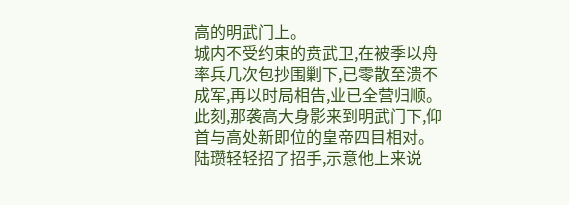高的明武门上。
城内不受约束的贲武卫,在被季以舟率兵几次包抄围剿下,已零散至溃不成军,再以时局相告,业已全营归顺。
此刻,那袭高大身影来到明武门下,仰首与高处新即位的皇帝四目相对。
陆瓒轻轻招了招手,示意他上来说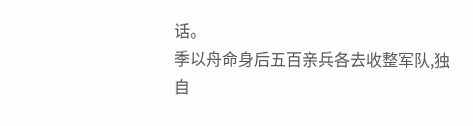话。
季以舟命身后五百亲兵各去收整军队,独自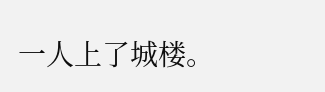一人上了城楼。